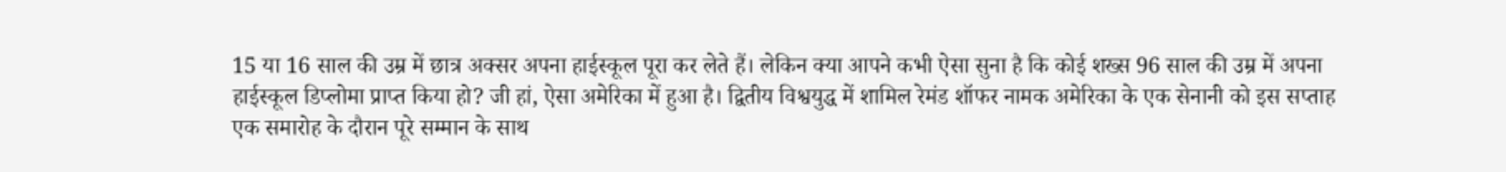15 या 16 साल की उम्र में छात्र अक्सर अपना हाईस्कूल पूरा कर लेते हैं। लेकिन क्या आपने कभी ऐसा सुना है कि कोई शख्स 96 साल की उम्र में अपना हाईस्कूल डिप्लोमा प्राप्त किया हो? जी हां, ऐसा अमेरिका में हुआ है। द्वितीय विश्वयुद्ध में शामिल रेमंड शॉफर नामक अमेरिका के एक सेनानी को इस सप्ताह एक समारोह के दौरान पूरे सम्मान के साथ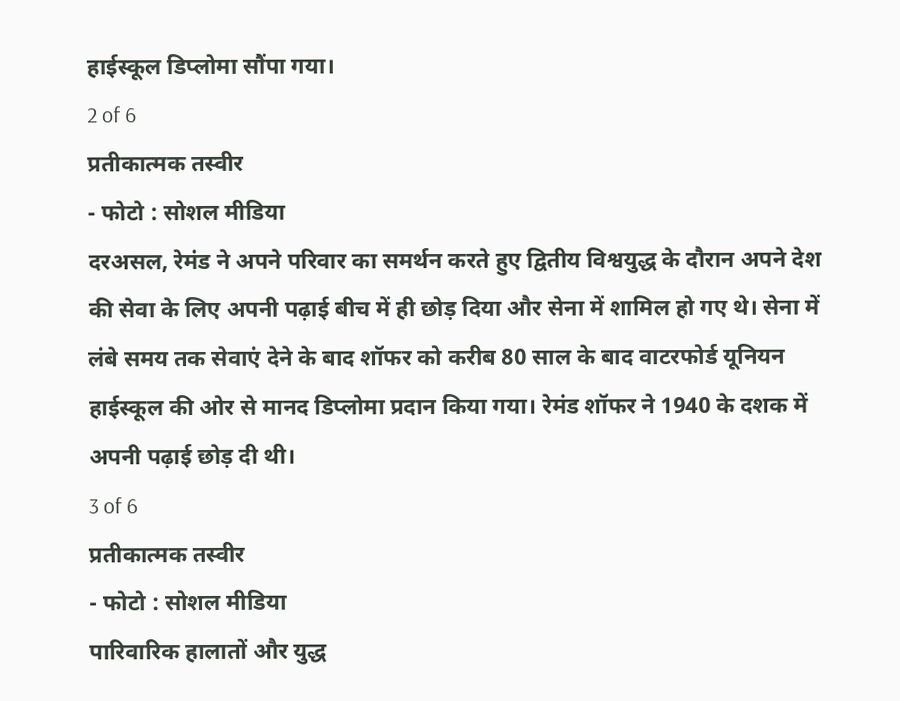हाईस्कूल डिप्लोमा सौंपा गया।
2 of 6
प्रतीकात्मक तस्वीर
- फोटो : सोशल मीडिया
दरअसल, रेमंड ने अपने परिवार का समर्थन करते हुए द्वितीय विश्वयुद्ध के दौरान अपने देश की सेवा के लिए अपनी पढ़ाई बीच में ही छोड़ दिया और सेना में शामिल हो गए थे। सेना में लंबे समय तक सेवाएं देने के बाद शॉफर को करीब 80 साल के बाद वाटरफोर्ड यूनियन हाईस्कूल की ओर से मानद डिप्लोमा प्रदान किया गया। रेमंड शॉफर ने 1940 के दशक में अपनी पढ़ाई छोड़ दी थी।
3 of 6
प्रतीकात्मक तस्वीर
- फोटो : सोशल मीडिया
पारिवारिक हालातों और युद्ध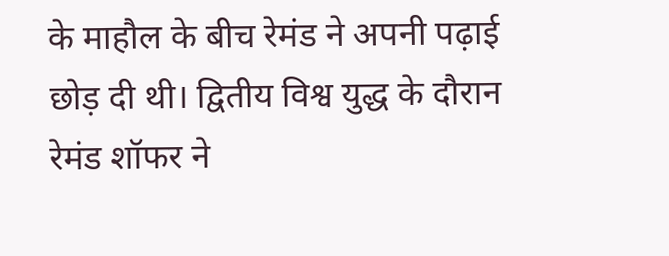के माहौल के बीच रेमंड ने अपनी पढ़ाई छोड़ दी थी। द्वितीय विश्व युद्ध के दौरान रेमंड शॉफर ने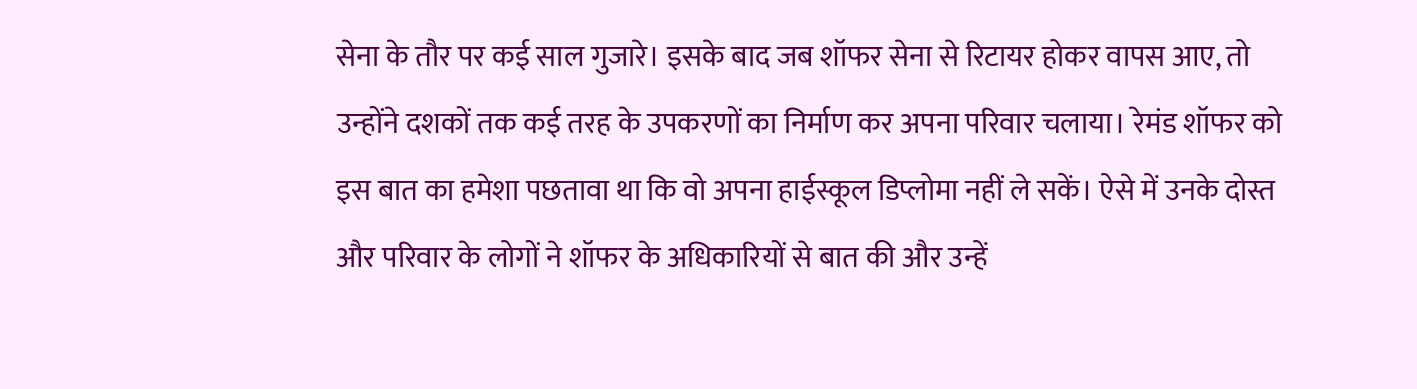सेना के तौर पर कई साल गुजारे। इसके बाद जब शॉफर सेना से रिटायर होकर वापस आए, तो उन्होंने दशकों तक कई तरह के उपकरणों का निर्माण कर अपना परिवार चलाया। रेमंड शॉफर को इस बात का हमेशा पछतावा था कि वो अपना हाईस्कूल डिप्लोमा नहीं ले सकें। ऐसे में उनके दोस्त और परिवार के लोगों ने शॉफर के अधिकारियों से बात की और उन्हें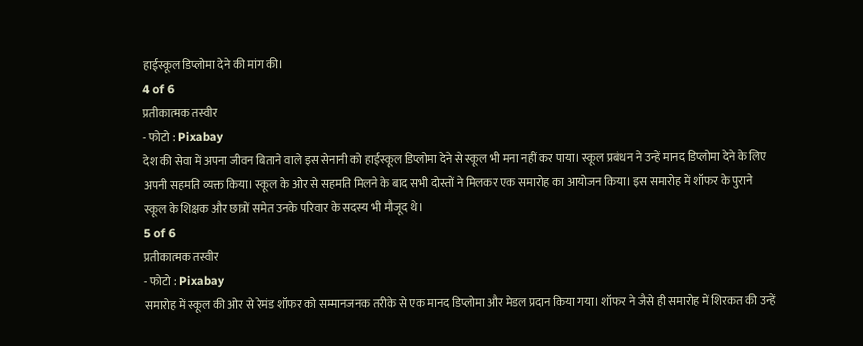हाईस्कूल डिप्लोमा देने की मांग की।
4 of 6
प्रतीकात्मक तस्वीर
- फोटो : Pixabay
देश की सेवा में अपना जीवन बिताने वाले इस सेनानी को हाईस्कूल डिप्लोमा देने से स्कूल भी मना नहीं कर पाया। स्कूल प्रबंधन ने उन्हें मानद डिप्लोमा देने के लिए अपनी सहमति व्यक्त किया। स्कूल के ओर से सहमति मिलने के बाद सभी दोस्तों ने मिलकर एक समारोह का आयोजन किया। इस समारोह में शॉफर के पुराने स्कूल के शिक्षक और छात्रों समेत उनके परिवार के सदस्य भी मौजूद थे।
5 of 6
प्रतीकात्मक तस्वीर
- फोटो : Pixabay
समारोह में स्कूल की ओर से रेमंड शॉफर को सम्मानजनक तरीके से एक मानद डिप्लोमा और मेडल प्रदान किया गया। शॉफर ने जैसे ही समारोह में शिरकत की उन्हें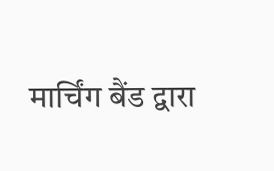मार्चिंग बैंड द्वारा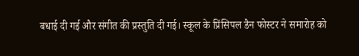बधाई दी गई और संगीत की प्रस्तुति दी गई। स्कूल के प्रिंसिपल डैन फोस्टर ने समारोह को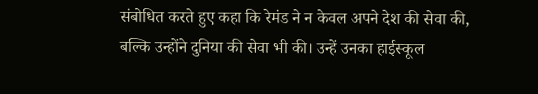संबोधित करते हुए कहा कि रेमंड ने न केवल अपने देश की सेवा की, बल्कि उन्होंने दुनिया की सेवा भी की। उन्हें उनका हाईस्कूल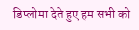डिप्लोमा देते हुए हम सभी को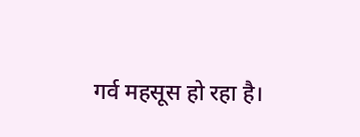गर्व महसूस हो रहा है।